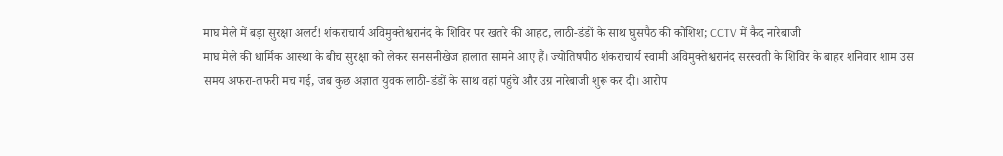माघ मेले में बड़ा सुरक्षा अलर्ट! शंकराचार्य अविमुक्तेश्वरानंद के शिविर पर खतरे की आहट, लाठी-डंडों के साथ घुसपैठ की कोशिश; CCTV में कैद नारेबाजी
माघ मेले की धार्मिक आस्था के बीच सुरक्षा को लेकर सनसनीखेज हालात सामने आए हैं। ज्योतिषपीठ शंकराचार्य स्वामी अविमुक्तेश्वरानंद सरस्वती के शिविर के बाहर शनिवार शाम उस समय अफरा-तफरी मच गई, जब कुछ अज्ञात युवक लाठी-डंडों के साथ वहां पहुंचे और उग्र नारेबाजी शुरू कर दी। आरोप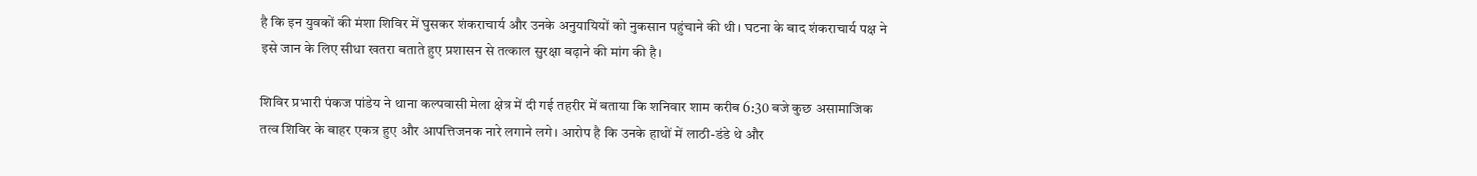है कि इन युवकों की मंशा शिविर में घुसकर शंकराचार्य और उनके अनुयायियों को नुकसान पहुंचाने की थी। घटना के बाद शंकराचार्य पक्ष ने इसे जान के लिए सीधा खतरा बताते हुए प्रशासन से तत्काल सुरक्षा बढ़ाने की मांग की है।

शिविर प्रभारी पंकज पांडेय ने थाना कल्पवासी मेला क्षेत्र में दी गई तहरीर में बताया कि शनिवार शाम करीब 6:30 बजे कुछ असामाजिक तत्व शिविर के बाहर एकत्र हुए और आपत्तिजनक नारे लगाने लगे। आरोप है कि उनके हाथों में लाठी-डंडे थे और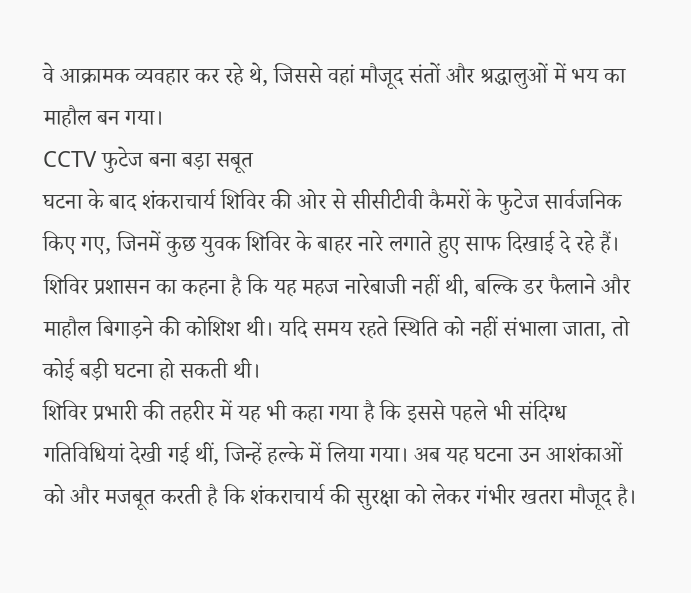वे आक्रामक व्यवहार कर रहे थे, जिससे वहां मौजूद संतों और श्रद्धालुओं में भय का माहौल बन गया।
CCTV फुटेज बना बड़ा सबूत
घटना के बाद शंकराचार्य शिविर की ओर से सीसीटीवी कैमरों के फुटेज सार्वजनिक किए गए, जिनमें कुछ युवक शिविर के बाहर नारे लगाते हुए साफ दिखाई दे रहे हैं। शिविर प्रशासन का कहना है कि यह महज नारेबाजी नहीं थी, बल्कि डर फैलाने और माहौल बिगाड़ने की कोशिश थी। यदि समय रहते स्थिति को नहीं संभाला जाता, तो कोई बड़ी घटना हो सकती थी।
शिविर प्रभारी की तहरीर में यह भी कहा गया है कि इससे पहले भी संदिग्ध गतिविधियां देखी गई थीं, जिन्हें हल्के में लिया गया। अब यह घटना उन आशंकाओं को और मजबूत करती है कि शंकराचार्य की सुरक्षा को लेकर गंभीर खतरा मौजूद है।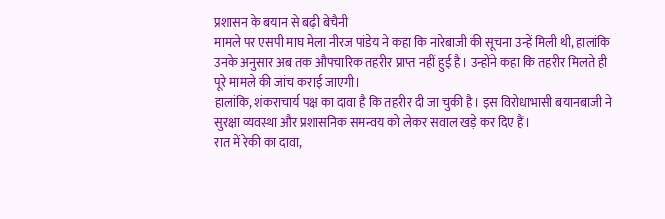प्रशासन के बयान से बढ़ी बेचैनी
मामले पर एसपी माघ मेला नीरज पांडेय ने कहा कि नारेबाजी की सूचना उन्हें मिली थी, हालांकि उनके अनुसार अब तक औपचारिक तहरीर प्राप्त नहीं हुई है। उन्होंने कहा कि तहरीर मिलते ही पूरे मामले की जांच कराई जाएगी।
हालांकि, शंकराचार्य पक्ष का दावा है कि तहरीर दी जा चुकी है। इस विरोधाभासी बयानबाजी ने सुरक्षा व्यवस्था और प्रशासनिक समन्वय को लेकर सवाल खड़े कर दिए हैं।
रात में रेकी का दावा,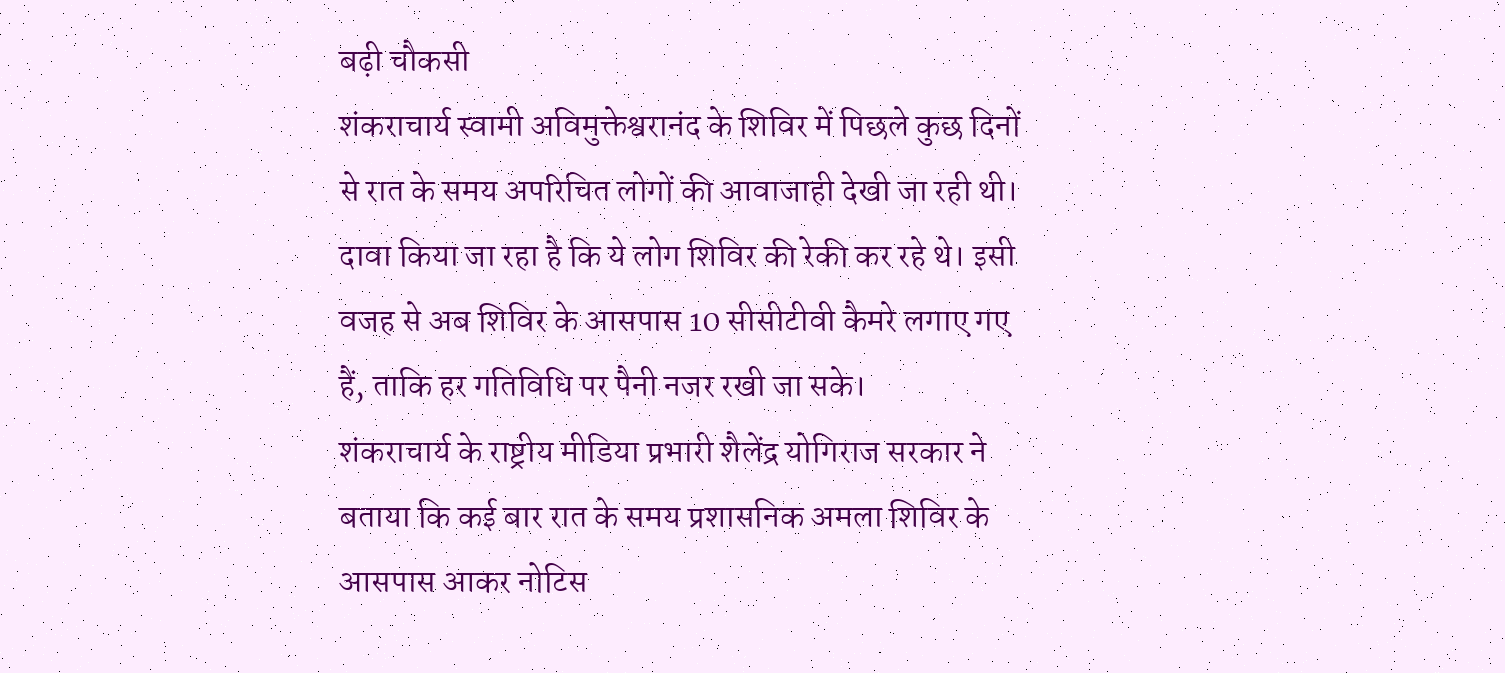बढ़ी चौकसी
शंकराचार्य स्वामी अविमुक्तेश्वरानंद के शिविर में पिछले कुछ दिनों से रात के समय अपरिचित लोगों की आवाजाही देखी जा रही थी। दावा किया जा रहा है कि ये लोग शिविर की रेकी कर रहे थे। इसी वजह से अब शिविर के आसपास 10 सीसीटीवी कैमरे लगाए गए हैं, ताकि हर गतिविधि पर पैनी नजर रखी जा सके।
शंकराचार्य के राष्ट्रीय मीडिया प्रभारी शैलेंद्र योगिराज सरकार ने बताया कि कई बार रात के समय प्रशासनिक अमला शिविर के आसपास आकर नोटिस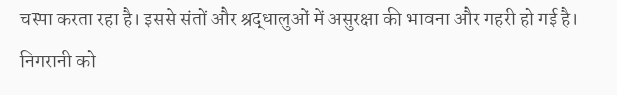चस्पा करता रहा है। इससे संतों और श्रद्धालुओं में असुरक्षा की भावना और गहरी हो गई है।
निगरानी को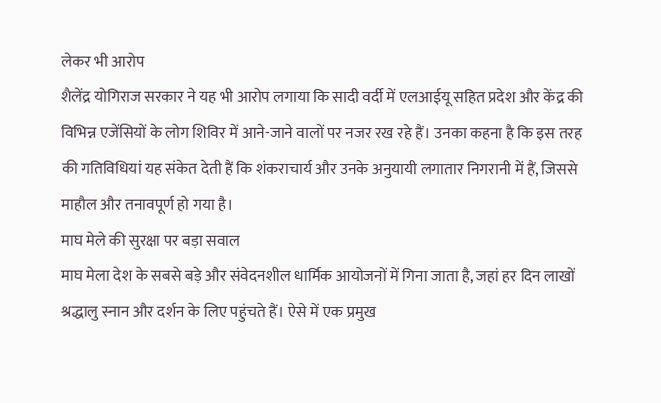लेकर भी आरोप
शैलेंद्र योगिराज सरकार ने यह भी आरोप लगाया कि सादी वर्दी में एलआईयू सहित प्रदेश और केंद्र की विभिन्न एजेंसियों के लोग शिविर में आने-जाने वालों पर नजर रख रहे हैं। उनका कहना है कि इस तरह की गतिविधियां यह संकेत देती हैं कि शंकराचार्य और उनके अनुयायी लगातार निगरानी में हैं, जिससे माहौल और तनावपूर्ण हो गया है।
माघ मेले की सुरक्षा पर बड़ा सवाल
माघ मेला देश के सबसे बड़े और संवेदनशील धार्मिक आयोजनों में गिना जाता है, जहां हर दिन लाखों श्रद्धालु स्नान और दर्शन के लिए पहुंचते हैं। ऐसे में एक प्रमुख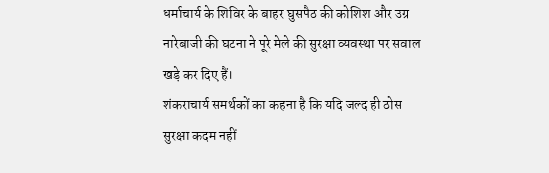धर्माचार्य के शिविर के बाहर घुसपैठ की कोशिश और उग्र नारेबाजी की घटना ने पूरे मेले की सुरक्षा व्यवस्था पर सवाल खड़े कर दिए हैं।
शंकराचार्य समर्थकों का कहना है कि यदि जल्द ही ठोस सुरक्षा कदम नहीं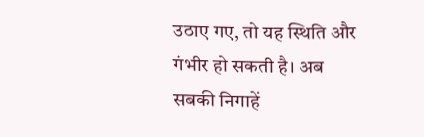उठाए गए, तो यह स्थिति और गंभीर हो सकती है। अब सबकी निगाहें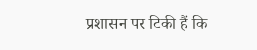प्रशासन पर टिकी हैं कि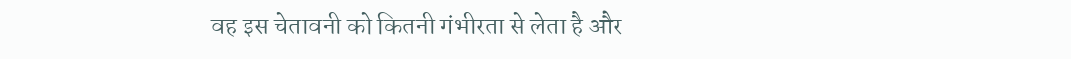वह इस चेतावनी को कितनी गंभीरता से लेता है और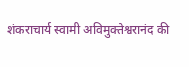शंकराचार्य स्वामी अविमुक्तेश्वरानंद की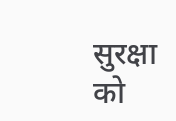सुरक्षा को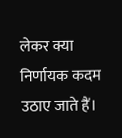लेकर क्या निर्णायक कदम उठाए जाते हैं।